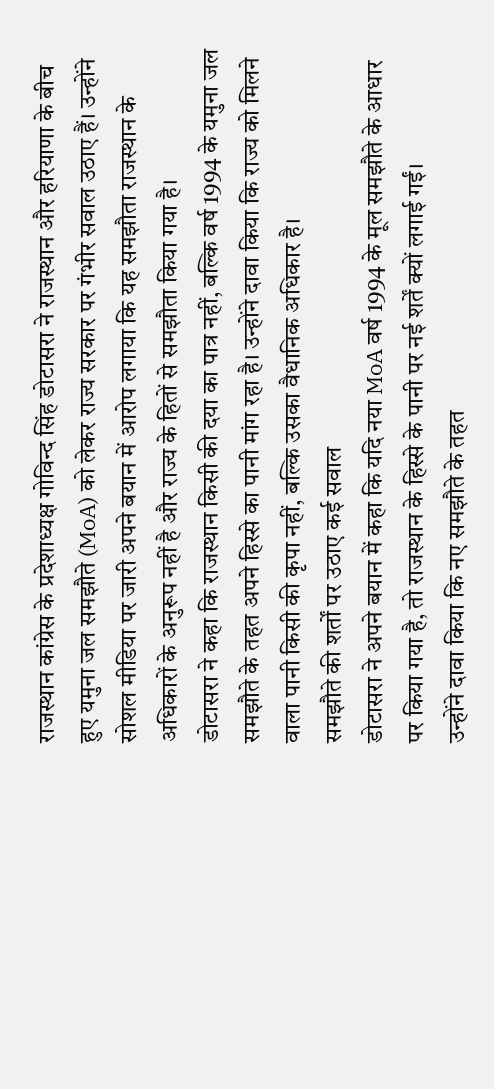राजस्थान कांग्रेस के प्रदेशाध्यक्ष गोविन्द सिंह डोटासरा ने राजस्थान और हरियाणा के बीच हुए यमुना जल समझौते (MoA) को लेकर राज्य सरकार पर गंभीर सवाल उठाए हैं। उन्होंने सोशल मीडिया पर जारी अपने बयान में आरोप लगाया कि यह समझौता राजस्थान के अधिकारों के अनुरूप नहीं है और राज्य के हितों से समझौता किया गया है।
डोटासरा ने कहा कि राजस्थान किसी की दया का पात्र नहीं, बल्कि वर्ष 1994 के यमुना जल समझौते के तहत अपने हिस्से का पानी मांग रहा है। उन्होंने दावा किया कि राज्य को मिलने वाला पानी किसी की कृपा नहीं, बल्कि उसका वैधानिक अधिकार है।
समझौते की शर्तों पर उठाए कई सवाल
डोटासरा ने अपने बयान में कहा कि यदि नया MoA वर्ष 1994 के मूल समझौते के आधार पर किया गया है, तो राजस्थान के हिस्से के पानी पर नई शर्तें क्यों लगाई गईं।
उन्होंने दावा किया कि नए समझौते के तहत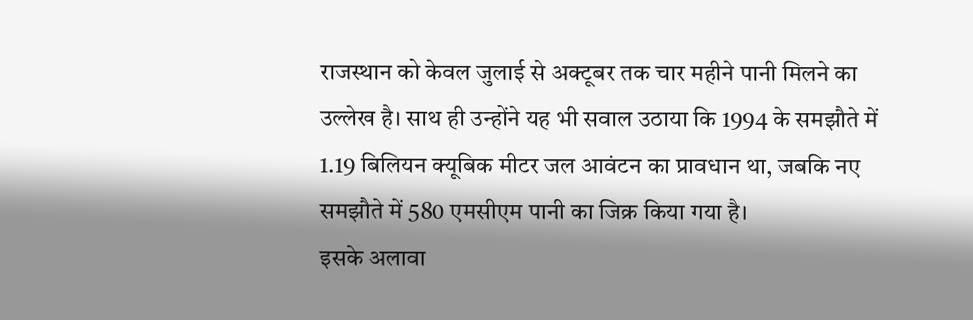राजस्थान को केवल जुलाई से अक्टूबर तक चार महीने पानी मिलने का उल्लेख है। साथ ही उन्होंने यह भी सवाल उठाया कि 1994 के समझौते में 1.19 बिलियन क्यूबिक मीटर जल आवंटन का प्रावधान था, जबकि नए समझौते में 580 एमसीएम पानी का जिक्र किया गया है।
इसके अलावा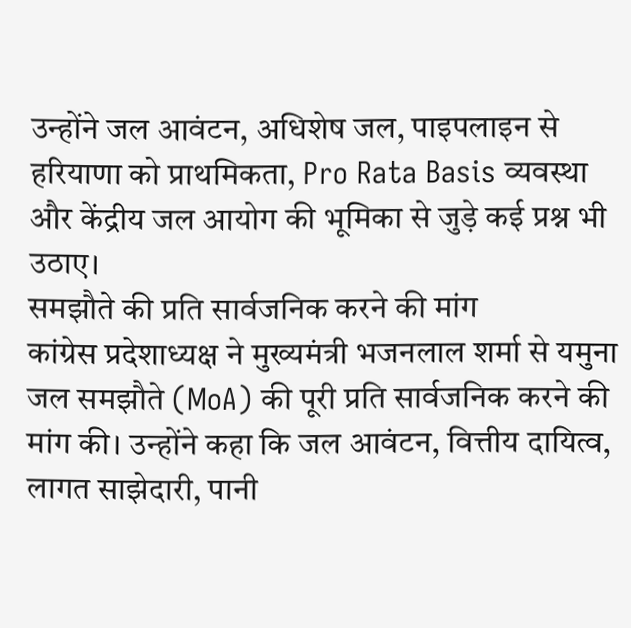उन्होंने जल आवंटन, अधिशेष जल, पाइपलाइन से हरियाणा को प्राथमिकता, Pro Rata Basis व्यवस्था और केंद्रीय जल आयोग की भूमिका से जुड़े कई प्रश्न भी उठाए।
समझौते की प्रति सार्वजनिक करने की मांग
कांग्रेस प्रदेशाध्यक्ष ने मुख्यमंत्री भजनलाल शर्मा से यमुना जल समझौते (MoA) की पूरी प्रति सार्वजनिक करने की मांग की। उन्होंने कहा कि जल आवंटन, वित्तीय दायित्व, लागत साझेदारी, पानी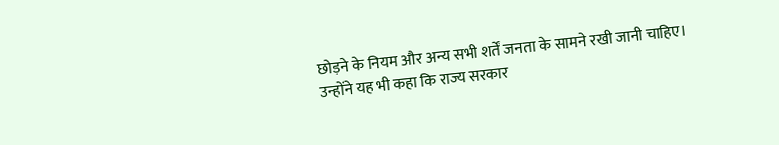छोड़ने के नियम और अन्य सभी शर्तें जनता के सामने रखी जानी चाहिए।
उन्होंने यह भी कहा कि राज्य सरकार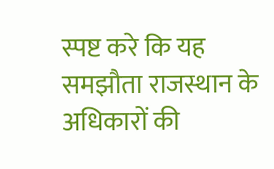स्पष्ट करे कि यह समझौता राजस्थान के अधिकारों की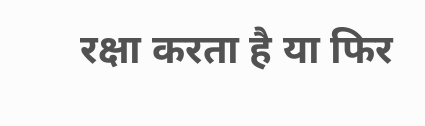रक्षा करता है या फिर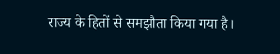राज्य के हितों से समझौता किया गया है।